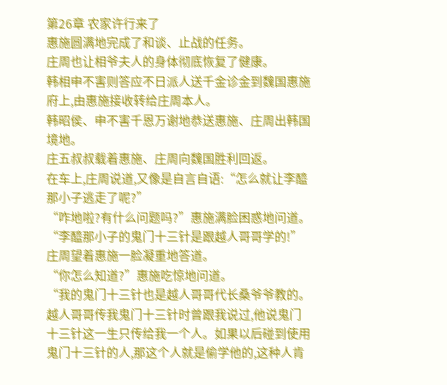第26章 农家许行来了
惠施圆满地完成了和谈、止战的任务。
庄周也让相爷夫人的身体彻底恢复了健康。
韩相申不害则答应不日派人送千金诊金到魏国惠施府上,由惠施接收转给庄周本人。
韩昭侯、申不害千恩万谢地恭送惠施、庄周出韩国境地。
庄五叔叔载着惠施、庄周向魏国胜利回返。
在车上,庄周说道,又像是自言自语:“怎么就让李醯那小子逃走了呢?”
“咋地啦?有什么问题吗?”惠施满脸困惑地问道。
“李醯那小子的鬼门十三针是跟越人哥哥学的!”庄周望着惠施一脸凝重地答道。
“你怎么知道?”惠施吃惊地问道。
“我的鬼门十三针也是越人哥哥代长桑爷爷教的。越人哥哥传我鬼门十三针时曾跟我说过,他说鬼门十三针这一生只传给我一个人。如果以后碰到使用鬼门十三针的人,那这个人就是偷学他的,这种人肯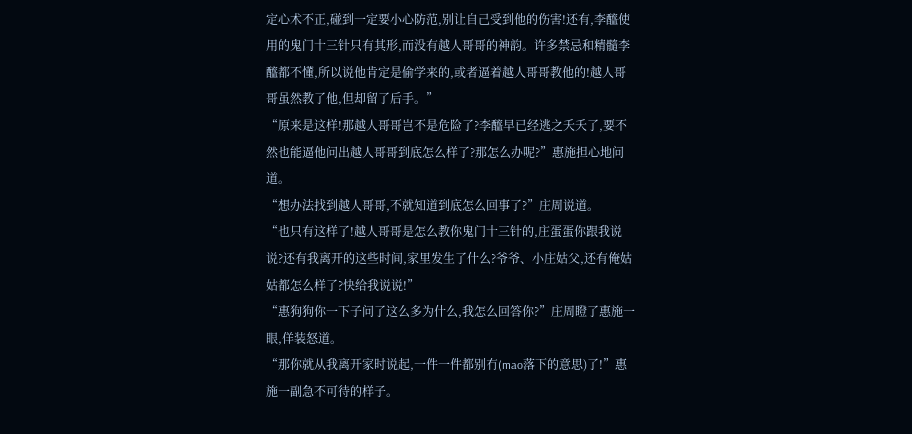定心术不正,碰到一定要小心防范,别让自己受到他的伤害!还有,李醯使用的鬼门十三针只有其形,而没有越人哥哥的神韵。许多禁忌和精髓李醯都不懂,所以说他肯定是偷学来的,或者逼着越人哥哥教他的!越人哥哥虽然教了他,但却留了后手。”
“原来是这样!那越人哥哥岂不是危险了?李醯早已经逃之夭夭了,要不然也能逼他问出越人哥哥到底怎么样了?那怎么办呢?”惠施担心地问道。
“想办法找到越人哥哥,不就知道到底怎么回事了?”庄周说道。
“也只有这样了!越人哥哥是怎么教你鬼门十三针的,庄蛋蛋你跟我说说?还有我离开的这些时间,家里发生了什么?爷爷、小庄姑父,还有俺姑姑都怎么样了?快给我说说!”
“惠狗狗你一下子问了这么多为什么,我怎么回答你?”庄周瞪了惠施一眼,佯装怒道。
“那你就从我离开家时说起,一件一件都别冇(mao落下的意思)了!”惠施一副急不可待的样子。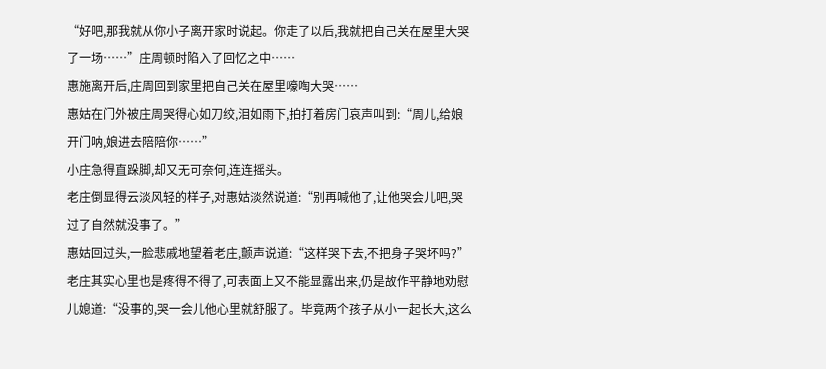“好吧,那我就从你小子离开家时说起。你走了以后,我就把自己关在屋里大哭了一场……”庄周顿时陷入了回忆之中……
惠施离开后,庄周回到家里把自己关在屋里嚎啕大哭……
惠姑在门外被庄周哭得心如刀绞,泪如雨下,拍打着房门哀声叫到:“周儿,给娘开门呐,娘进去陪陪你……”
小庄急得直跺脚,却又无可奈何,连连摇头。
老庄倒显得云淡风轻的样子,对惠姑淡然说道:“别再喊他了,让他哭会儿吧,哭过了自然就没事了。”
惠姑回过头,一脸悲戚地望着老庄,颤声说道:“这样哭下去,不把身子哭坏吗?”
老庄其实心里也是疼得不得了,可表面上又不能显露出来,仍是故作平静地劝慰儿媳道:“没事的,哭一会儿他心里就舒服了。毕竟两个孩子从小一起长大,这么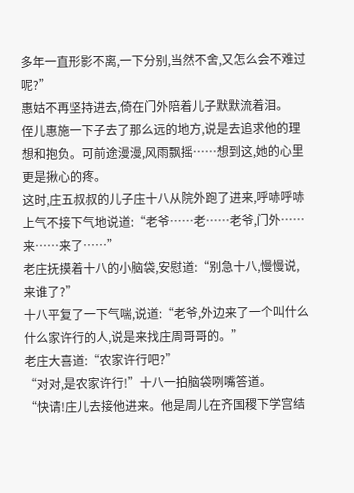多年一直形影不离,一下分别,当然不舍,又怎么会不难过呢?”
惠姑不再坚持进去,倚在门外陪着儿子默默流着泪。
侄儿惠施一下子去了那么远的地方,说是去追求他的理想和抱负。可前途漫漫,风雨飘摇……想到这,她的心里更是揪心的疼。
这时,庄五叔叔的儿子庒十八从院外跑了进来,呼哧呼哧上气不接下气地说道:“老爷……老……老爷,门外……来……来了……”
老庄抚摸着十八的小脑袋,安慰道:“别急十八,慢慢说,来谁了?”
十八平复了一下气喘,说道:“老爷,外边来了一个叫什么什么家许行的人,说是来找庄周哥哥的。”
老庄大喜道:“农家许行吧?”
“对对,是农家许行!”十八一拍脑袋咧嘴答道。
“快请!庄儿去接他进来。他是周儿在齐国稷下学宫结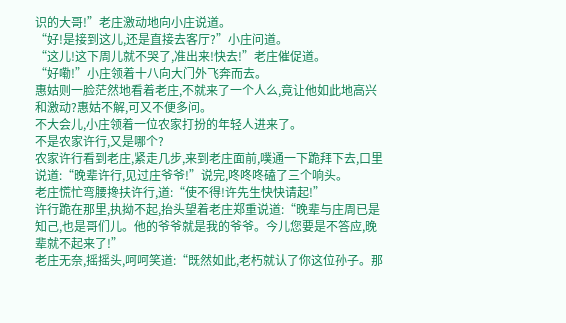识的大哥!”老庄激动地向小庄说道。
“好!是接到这儿,还是直接去客厅?”小庄问道。
“这儿!这下周儿就不哭了,准出来!快去!”老庄催促道。
“好嘞!”小庄领着十八向大门外飞奔而去。
惠姑则一脸茫然地看着老庄,不就来了一个人么,竟让他如此地高兴和激动?惠姑不解,可又不便多问。
不大会儿,小庄领着一位农家打扮的年轻人进来了。
不是农家许行,又是哪个?
农家许行看到老庄,紧走几步,来到老庄面前,噗通一下跪拜下去,口里说道:“晚辈许行,见过庄爷爷!”说完,咚咚咚磕了三个响头。
老庄慌忙弯腰搀扶许行,道:“使不得!许先生快快请起!”
许行跪在那里,执拗不起,抬头望着老庄郑重说道:“晚辈与庄周已是知己,也是哥们儿。他的爷爷就是我的爷爷。今儿您要是不答应,晚辈就不起来了!”
老庄无奈,摇摇头,呵呵笑道:“既然如此,老朽就认了你这位孙子。那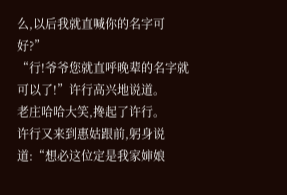么,以后我就直喊你的名字可好?”
“行!爷爷您就直呼晚辈的名字就可以了!”许行高兴地说道。
老庄哈哈大笑,搀起了许行。
许行又来到惠姑跟前,躬身说道:“想必这位定是我家婶娘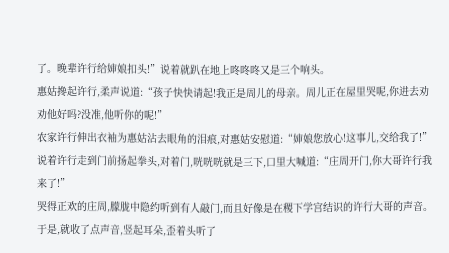了。晚辈许行给婶娘扣头!”说着就趴在地上咚咚咚又是三个响头。
惠姑搀起许行,柔声说道:“孩子快快请起!我正是周儿的母亲。周儿正在屋里哭呢,你进去劝劝他好吗?没准,他听你的呢!”
农家许行伸出衣袖为惠姑沾去眼角的泪痕,对惠姑安慰道:“婶娘您放心!这事儿,交给我了!”说着许行走到门前扬起拳头,对着门,咣咣咣就是三下,口里大喊道:“庄周开门,你大哥许行我来了!”
哭得正欢的庄周,朦胧中隐约听到有人敲门,而且好像是在稷下学宫结识的许行大哥的声音。于是,就收了点声音,竖起耳朵,歪着头听了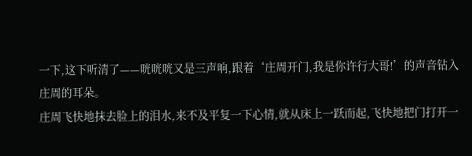一下,这下听清了——咣咣咣又是三声响,跟着‘庄周开门,我是你许行大哥!’的声音钻入庄周的耳朵。
庄周飞快地抹去脸上的泪水,来不及平复一下心情,就从床上一跃而起,飞快地把门打开一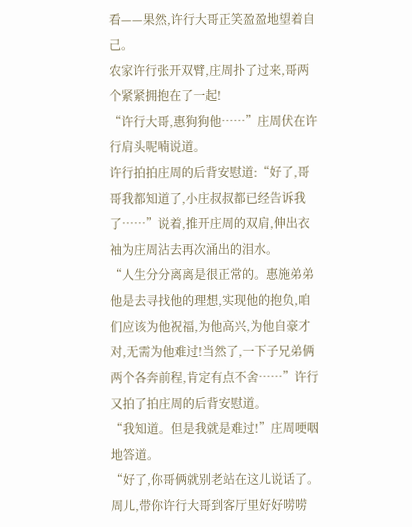看——果然,许行大哥正笑盈盈地望着自己。
农家许行张开双臂,庄周扑了过来,哥两个紧紧拥抱在了一起!
“许行大哥,惠狗狗他……”庄周伏在许行肩头呢喃说道。
许行拍拍庄周的后背安慰道:“好了,哥哥我都知道了,小庄叔叔都已经告诉我了……”说着,推开庄周的双肩,伸出衣袖为庄周沾去再次涌出的泪水。
“人生分分离离是很正常的。惠施弟弟他是去寻找他的理想,实现他的抱负,咱们应该为他祝福,为他高兴,为他自豪才对,无需为他难过!当然了,一下子兄弟俩两个各奔前程,肯定有点不舍……”许行又拍了拍庄周的后背安慰道。
“我知道。但是我就是难过!”庄周哽咽地答道。
“好了,你哥俩就别老站在这儿说话了。周儿,带你许行大哥到客厅里好好唠唠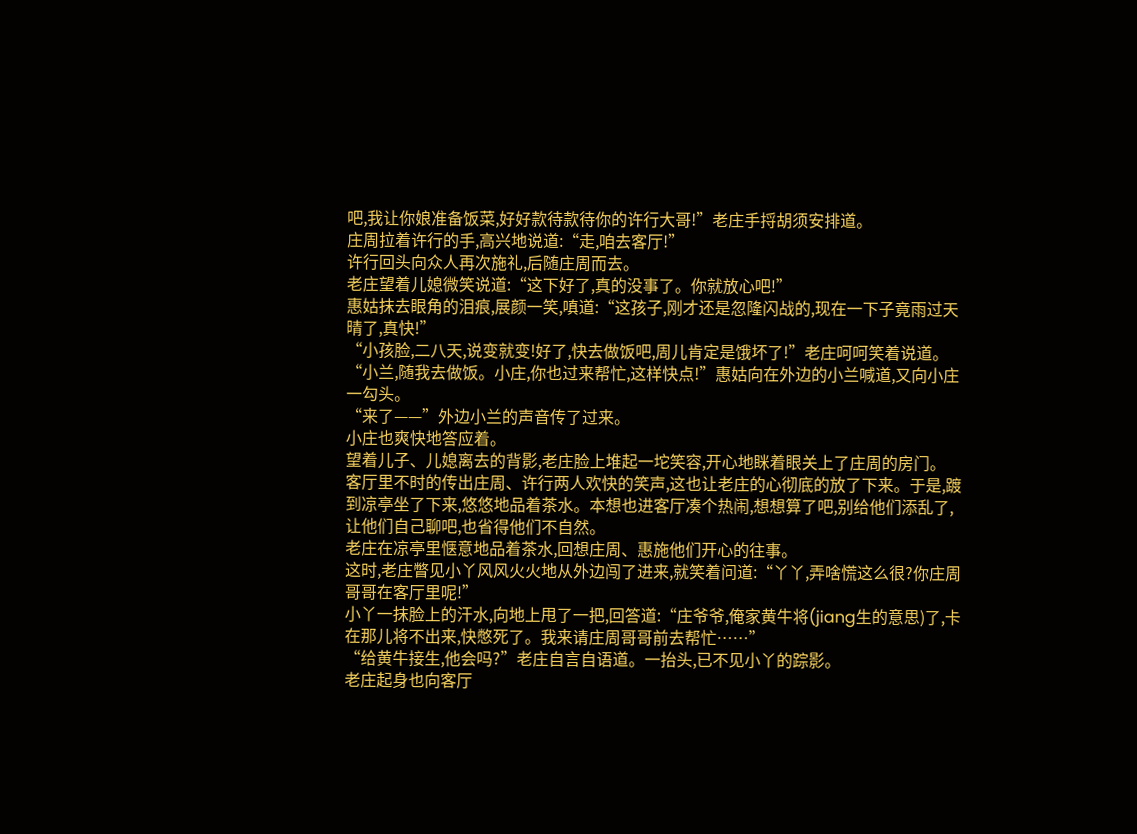吧,我让你娘准备饭菜,好好款待款待你的许行大哥!”老庄手捋胡须安排道。
庄周拉着许行的手,高兴地说道:“走,咱去客厅!”
许行回头向众人再次施礼,后随庄周而去。
老庄望着儿媳微笑说道:“这下好了,真的没事了。你就放心吧!”
惠姑抹去眼角的泪痕,展颜一笑,嗔道:“这孩子,刚才还是忽隆闪战的,现在一下子竟雨过天晴了,真快!”
“小孩脸,二八天,说变就变!好了,快去做饭吧,周儿肯定是饿坏了!”老庄呵呵笑着说道。
“小兰,随我去做饭。小庄,你也过来帮忙,这样快点!”惠姑向在外边的小兰喊道,又向小庄一勾头。
“来了——”外边小兰的声音传了过来。
小庄也爽快地答应着。
望着儿子、儿媳离去的背影,老庄脸上堆起一坨笑容,开心地眯着眼关上了庄周的房门。
客厅里不时的传出庄周、许行两人欢快的笑声,这也让老庄的心彻底的放了下来。于是,踱到凉亭坐了下来,悠悠地品着茶水。本想也进客厅凑个热闹,想想算了吧,别给他们添乱了,让他们自己聊吧,也省得他们不自然。
老庄在凉亭里惬意地品着茶水,回想庄周、惠施他们开心的往事。
这时,老庄瞥见小丫风风火火地从外边闯了进来,就笑着问道:“丫丫,弄啥慌这么很?你庄周哥哥在客厅里呢!”
小丫一抹脸上的汗水,向地上甩了一把,回答道:“庄爷爷,俺家黄牛将(jiang生的意思)了,卡在那儿将不出来,快憋死了。我来请庄周哥哥前去帮忙……”
“给黄牛接生,他会吗?”老庄自言自语道。一抬头,已不见小丫的踪影。
老庄起身也向客厅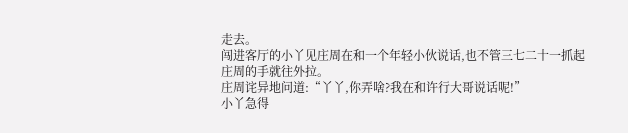走去。
闯进客厅的小丫见庄周在和一个年轻小伙说话,也不管三七二十一抓起庄周的手就往外拉。
庄周诧异地问道:“丫丫,你弄啥?我在和许行大哥说话呢!”
小丫急得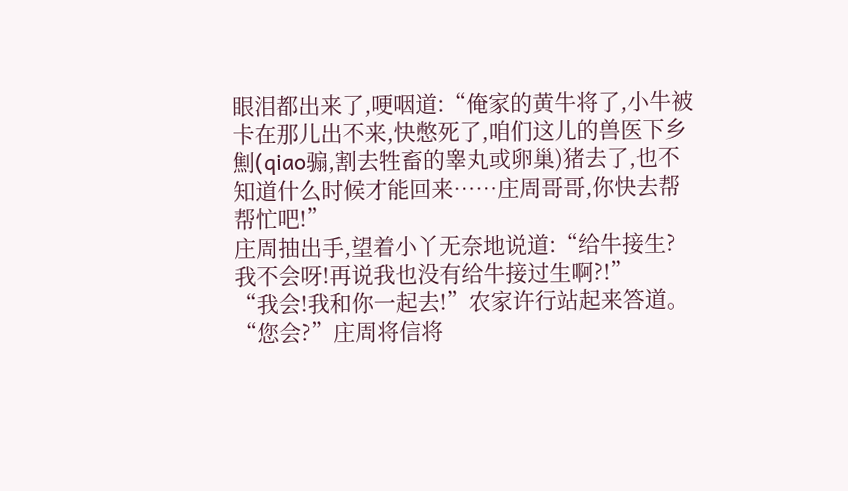眼泪都出来了,哽咽道:“俺家的黄牛将了,小牛被卡在那儿出不来,快憋死了,咱们这儿的兽医下乡劁(qiao骟,割去牲畜的睾丸或卵巢)猪去了,也不知道什么时候才能回来……庄周哥哥,你快去帮帮忙吧!”
庄周抽出手,望着小丫无奈地说道:“给牛接生?我不会呀!再说我也没有给牛接过生啊?!”
“我会!我和你一起去!”农家许行站起来答道。
“您会?”庄周将信将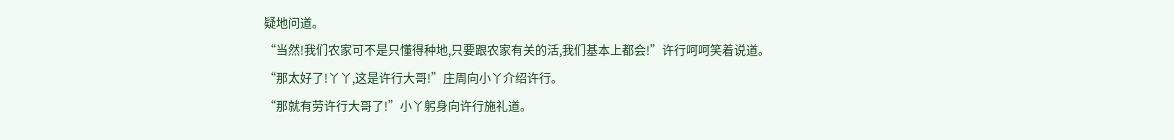疑地问道。
“当然!我们农家可不是只懂得种地,只要跟农家有关的活,我们基本上都会!”许行呵呵笑着说道。
“那太好了!丫丫,这是许行大哥!”庄周向小丫介绍许行。
“那就有劳许行大哥了!”小丫躬身向许行施礼道。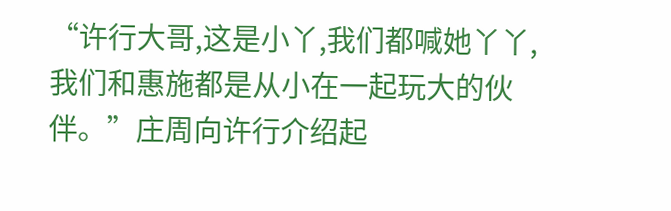“许行大哥,这是小丫,我们都喊她丫丫,我们和惠施都是从小在一起玩大的伙伴。”庄周向许行介绍起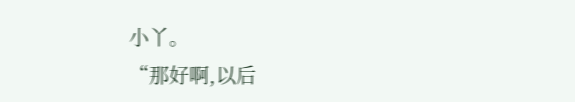小丫。
“那好啊,以后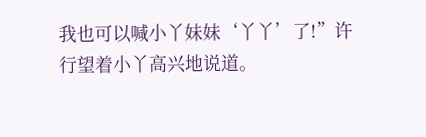我也可以喊小丫妹妹‘丫丫’了!”许行望着小丫高兴地说道。